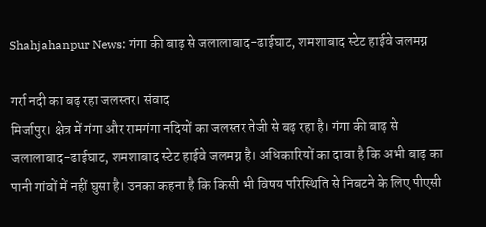Shahjahanpur News: गंगा की बाढ़ से जलालाबाद-ढाईघाट, शमशाबाद स्टेट हाईवे जलमग्न

गर्रा नदी का बढ़ रहा जलस्तर। संवाद
मिर्जापुर। क्षेत्र में गंगा और रामगंगा नदियों का जलस्तर तेजी से बढ़ रहा है। गंगा की बाढ़ से जलालाबाद-ढाईघाट, शमशाबाद स्टेट हाईवे जलमग्न है। अधिकारियों का दावा है कि अभी बाढ़ का पानी गांवों में नहीं घुसा है। उनका कहना है कि किसी भी विषय परिस्थिति से निबटने के लिए पीएसी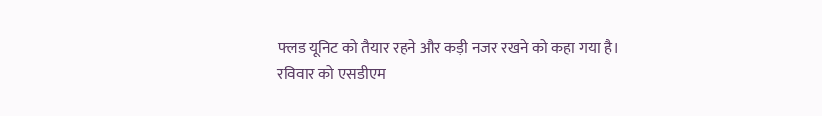फ्लड यूनिट को तैयार रहने और कड़ी नजर रखने को कहा गया है।
रविवार को एसडीएम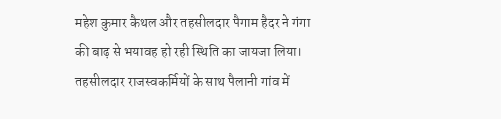महेश कुमार कैथल और तहसीलदार पैगाम हैदर ने गंगा की बाढ़ से भयावह हो रही स्थिति का जायजा लिया। तहसीलदार राजस्वकर्मियों के साथ पैलानी गांव में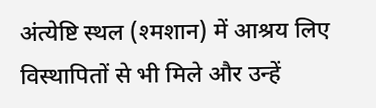अंत्येष्टि स्थल (श्मशान) में आश्रय लिए विस्थापितों से भी मिले और उन्हें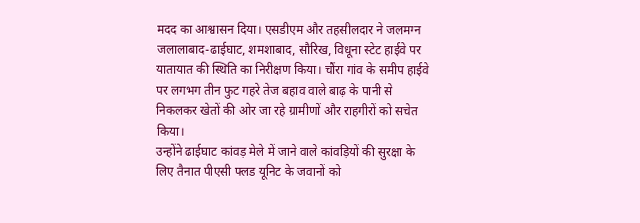मदद का आश्वासन दिया। एसडीएम और तहसीलदार ने जलमग्न जलालाबाद-ढाईघाट, शमशाबाद, सौरिख, विधूना स्टेट हाईवे पर यातायात की स्थिति का निरीक्षण किया। चौंरा गांव के समीप हाईवे पर लगभग तीन फुट गहरे तेज बहाव वाले बाढ़ के पानी से निकलकर खेतों की ओर जा रहे ग्रामीणों और राहगीरों को सचेत किया।
उन्होंने ढाईघाट कांवड़ मेले में जाने वाले कांवड़ियों की सुरक्षा के लिए तैनात पीएसी फ्लड यूनिट के जवानों को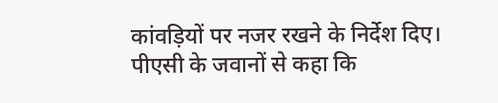कांवड़ियों पर नजर रखने के निर्देश दिए। पीएसी के जवानों से कहा कि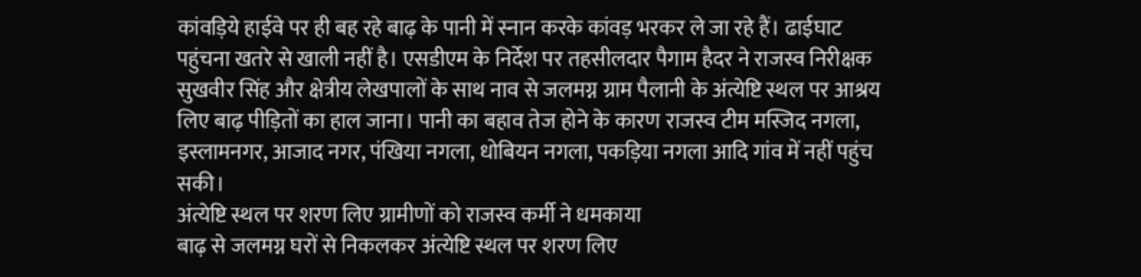कांवड़िये हाईवे पर ही बह रहे बाढ़ के पानी में स्नान करके कांवड़ भरकर ले जा रहे हैं। ढाईघाट पहुंचना खतरे से खाली नहीं है। एसडीएम के निर्देश पर तहसीलदार पैगाम हैदर ने राजस्व निरीक्षक सुखवीर सिंह और क्षेत्रीय लेखपालों के साथ नाव से जलमग्न ग्राम पैलानी के अंत्येष्टि स्थल पर आश्रय लिए बाढ़ पीड़ितों का हाल जाना। पानी का बहाव तेज होने के कारण राजस्व टीम मस्जिद नगला, इस्लामनगर, आजाद नगर, पंखिया नगला, धोबियन नगला, पकड़िया नगला आदि गांव में नहीं पहुंच सकी।
अंत्येष्टि स्थल पर शरण लिए ग्रामीणों को राजस्व कर्मी ने धमकाया
बाढ़ से जलमग्न घरों से निकलकर अंत्येष्टि स्थल पर शरण लिए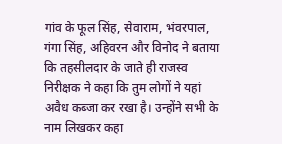गांव के फूल सिंह, सेवाराम, भंवरपाल, गंगा सिंह, अहिवरन और विनोद ने बताया कि तहसीलदार के जाते ही राजस्व निरीक्षक ने कहा कि तुम लोगों ने यहां अवैध कब्जा कर रखा है। उन्होंने सभी के नाम लिखकर कहा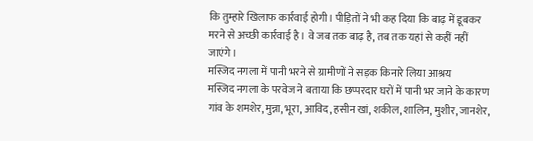कि तुम्हारे खिलाफ कार्रवाई होगी। पीड़ितों ने भी कह दिया कि बाढ़ में डूबकर मरने से अच्छी कार्रवाई है। वे जब तक बाढ़ है, तब तक यहां से कहीं नहीं जाएंगे।
मस्जिद नगला में पानी भरने से ग्रामीणों ने सड़क किनारे लिया आश्रय
मस्जिद नगला के परवेज ने बताया कि छप्परदार घरों में पानी भर जाने के कारण गांव के शमशेर, मुन्ना, भूरा, आविद, हसीन खां, शकील, शालिन, मुशीर, जानशेर,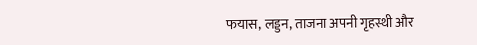फयास, लड्डन, ताजना अपनी गृहस्थी और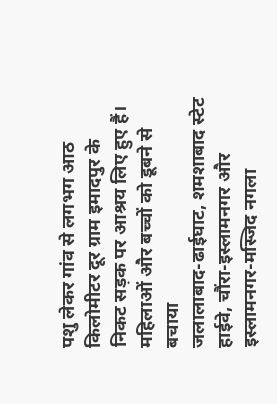पशु लेकर गांव से लगभग आठ किलोमीटर दूर ग्राम इमादपुर के निकट सड़क पर आश्रय लिए हुए हैं।
महिलाओं और बच्चों को डूबने से बचाया
जलालाबाद-ढाईघाट, शमशाबाद स्टेट हाईवे, चौंरा-इस्लामनगर और इस्लामनगर-मस्जिद नगला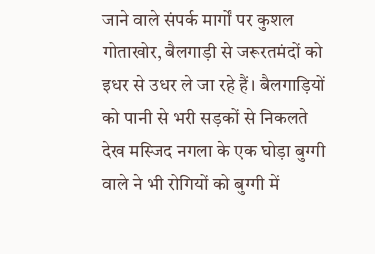जाने वाले संपर्क मार्गों पर कुशल गोताखोर, बैलगाड़ी से जरूरतमंदों को इधर से उधर ले जा रहे हैं। बैलगाड़ियों को पानी से भरी सड़कों से निकलते देख मस्जिद नगला के एक घोड़ा बुग्गी वाले ने भी रोगियों को बुग्गी में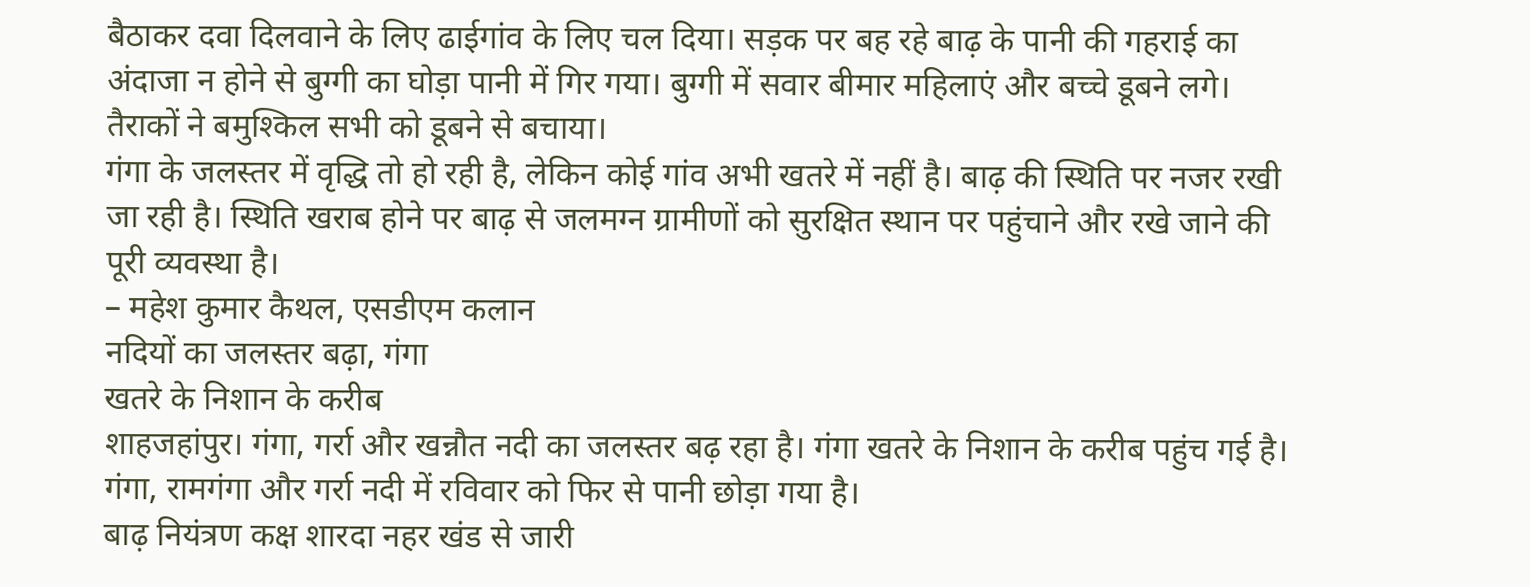बैठाकर दवा दिलवाने के लिए ढाईगांव के लिए चल दिया। सड़क पर बह रहे बाढ़ के पानी की गहराई का अंदाजा न होने से बुग्गी का घोड़ा पानी में गिर गया। बुग्गी में सवार बीमार महिलाएं और बच्चे डूबने लगे। तैराकों ने बमुश्किल सभी को डूबने से बचाया।
गंगा के जलस्तर में वृद्धि तो हो रही है, लेकिन कोई गांव अभी खतरे में नहीं है। बाढ़ की स्थिति पर नजर रखी जा रही है। स्थिति खराब होने पर बाढ़ से जलमग्न ग्रामीणों को सुरक्षित स्थान पर पहुंचाने और रखे जाने की पूरी व्यवस्था है।
– महेश कुमार कैथल, एसडीएम कलान
नदियों का जलस्तर बढ़ा, गंगा
खतरे के निशान के करीब
शाहजहांपुर। गंगा, गर्रा और खन्नौत नदी का जलस्तर बढ़ रहा है। गंगा खतरे के निशान के करीब पहुंच गई है। गंगा, रामगंगा और गर्रा नदी में रविवार को फिर से पानी छोड़ा गया है।
बाढ़ नियंत्रण कक्ष शारदा नहर खंड से जारी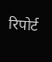रिपोर्ट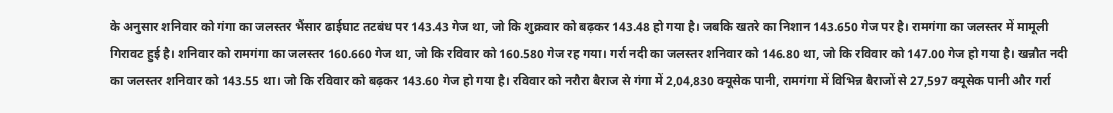के अनुसार शनिवार को गंगा का जलस्तर भैंसार ढाईघाट तटबंध पर 143.43 गेज था, जो कि शुक्रवार को बढ़कर 143.48 हो गया है। जबकि खतरे का निशान 143.650 गेज पर है। रामगंगा का जलस्तर में मामूली गिरावट हुई है। शनिवार को रामगंगा का जलस्तर 160.660 गेज था, जो कि रविवार को 160.580 गेज रह गया। गर्रा नदी का जलस्तर शनिवार को 146.80 था, जो कि रविवार को 147.00 गेज हो गया है। खन्नौत नदी का जलस्तर शनिवार को 143.55 था। जो कि रविवार को बढ़कर 143.60 गेज हो गया है। रविवार को नरौरा बैराज से गंगा में 2,04,830 क्यूसेक पानी, रामगंगा में विभिन्न बैराजों से 27,597 क्यूसेक पानी और गर्रा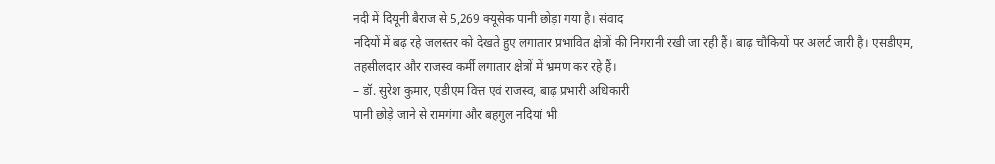नदी में दियूनी बैराज से 5,269 क्यूसेक पानी छोड़ा गया है। संवाद
नदियों में बढ़ रहे जलस्तर को देखते हुए लगातार प्रभावित क्षेत्रों की निगरानी रखी जा रही हैं। बाढ़ चौकियों पर अलर्ट जारी है। एसडीएम, तहसीलदार और राजस्व कर्मी लगातार क्षेत्रों में भ्रमण कर रहे हैं।
– डॉ. सुरेश कुमार, एडीएम वित्त एवं राजस्व, बाढ़ प्रभारी अधिकारी
पानी छोड़े जाने से रामगंगा और बहगुल नदियां भी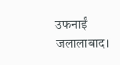उफनाईं
जलालाबाद।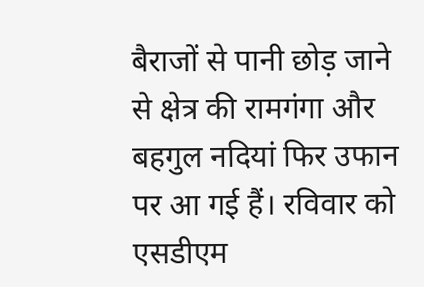बैराजों से पानी छोड़ जाने से क्षेत्र की रामगंगा और बहगुल नदियां फिर उफान पर आ गई हैं। रविवार को एसडीएम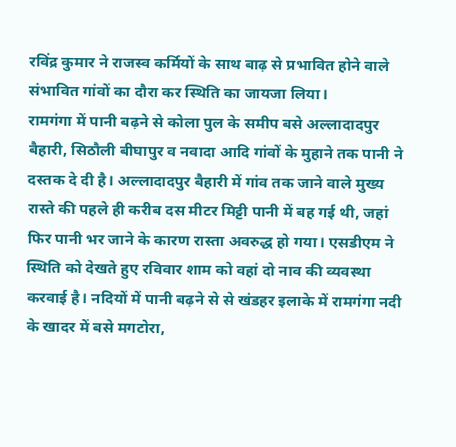रविंद्र कुमार ने राजस्व कर्मियों के साथ बाढ़ से प्रभावित होने वाले संभावित गांवों का दौरा कर स्थिति का जायजा लिया।
रामगंगा में पानी बढ़ने से कोला पुल के समीप बसे अल्लादादपुर बैहारी, सिठौली बीघापुर व नवादा आदि गांवों के मुहाने तक पानी ने दस्तक दे दी है। अल्लादादपुर बैहारी में गांव तक जाने वाले मुख्य रास्ते की पहले ही करीब दस मीटर मिट्टी पानी में बह गई थी, जहां फिर पानी भर जाने के कारण रास्ता अवरुद्ध हो गया। एसडीएम ने स्थिति को देखते हुए रविवार शाम को वहां दो नाव की व्यवस्था करवाई है। नदियों में पानी बढ़ने से से खंडहर इलाके में रामगंगा नदी के खादर में बसे मगटोरा,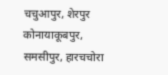चचुआपुर, शेरपुर कोनायाकूबपुर, समसीपुर, हारचचोरा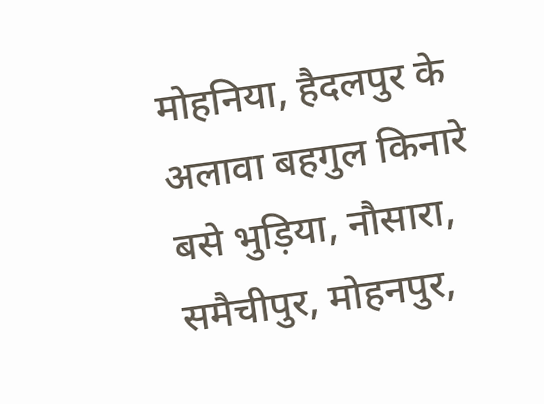मोहनिया, हैदलपुर के अलावा बहगुल किनारे बसे भुड़िया, नौसारा, समैचीपुर, मोहनपुर,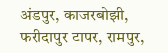अंडपुर, काजरबोझी, फरीदापुर टापर, रामपुर,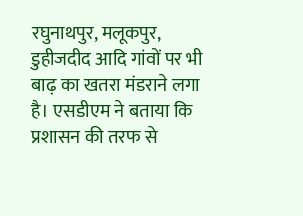रघुनाथपुर, मलूकपुर, डुहीजदीद आदि गांवों पर भी बाढ़ का खतरा मंडराने लगा है। एसडीएम ने बताया कि प्रशासन की तरफ से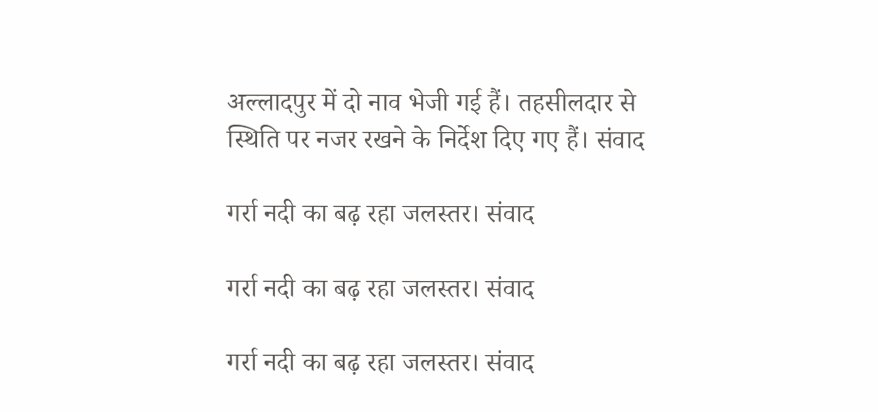अल्लादपुर में दो नाव भेजी गई हैं। तहसीलदार से स्थिति पर नजर रखने के निर्देश दिए गए हैं। संवाद

गर्रा नदी का बढ़ रहा जलस्तर। संवाद

गर्रा नदी का बढ़ रहा जलस्तर। संवाद

गर्रा नदी का बढ़ रहा जलस्तर। संवाद